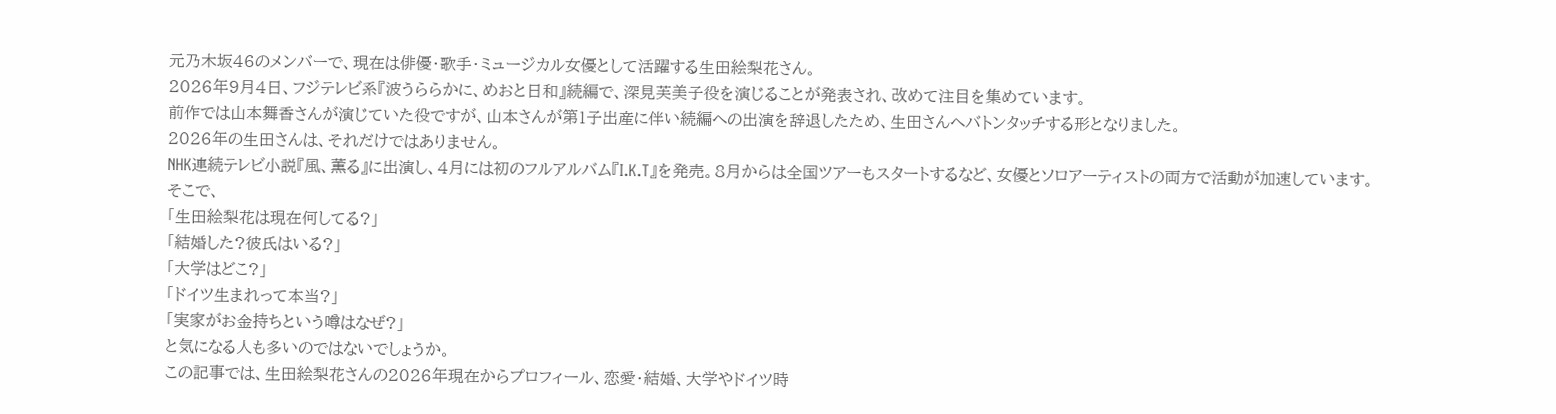元乃木坂46のメンバーで、現在は俳優・歌手・ミュージカル女優として活躍する生田絵梨花さん。
2026年9月4日、フジテレビ系『波うららかに、めおと日和』続編で、深見芙美子役を演じることが発表され、改めて注目を集めています。
前作では山本舞香さんが演じていた役ですが、山本さんが第1子出産に伴い続編への出演を辞退したため、生田さんへバトンタッチする形となりました。
2026年の生田さんは、それだけではありません。
NHK連続テレビ小説『風、薫る』に出演し、4月には初のフルアルバム『I.K.T』を発売。8月からは全国ツアーもスタートするなど、女優とソロアーティストの両方で活動が加速しています。
そこで、
「生田絵梨花は現在何してる?」
「結婚した?彼氏はいる?」
「大学はどこ?」
「ドイツ生まれって本当?」
「実家がお金持ちという噂はなぜ?」
と気になる人も多いのではないでしょうか。
この記事では、生田絵梨花さんの2026年現在からプロフィール、恋愛・結婚、大学やドイツ時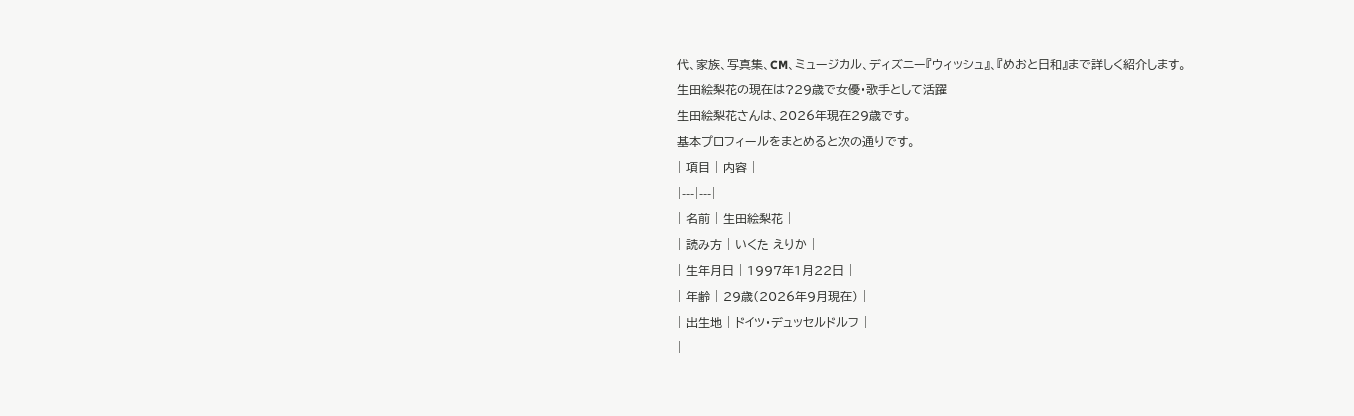代、家族、写真集、CM、ミュージカル、ディズニー『ウィッシュ』、『めおと日和』まで詳しく紹介します。
生田絵梨花の現在は?29歳で女優・歌手として活躍
生田絵梨花さんは、2026年現在29歳です。
基本プロフィールをまとめると次の通りです。
| 項目 | 内容 |
|---|---|
| 名前 | 生田絵梨花 |
| 読み方 | いくた えりか |
| 生年月日 | 1997年1月22日 |
| 年齢 | 29歳(2026年9月現在) |
| 出生地 | ドイツ・デュッセルドルフ |
|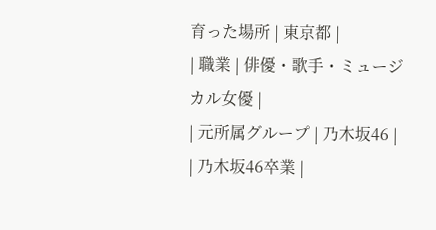育った場所 | 東京都 |
| 職業 | 俳優・歌手・ミュージカル女優 |
| 元所属グループ | 乃木坂46 |
| 乃木坂46卒業 |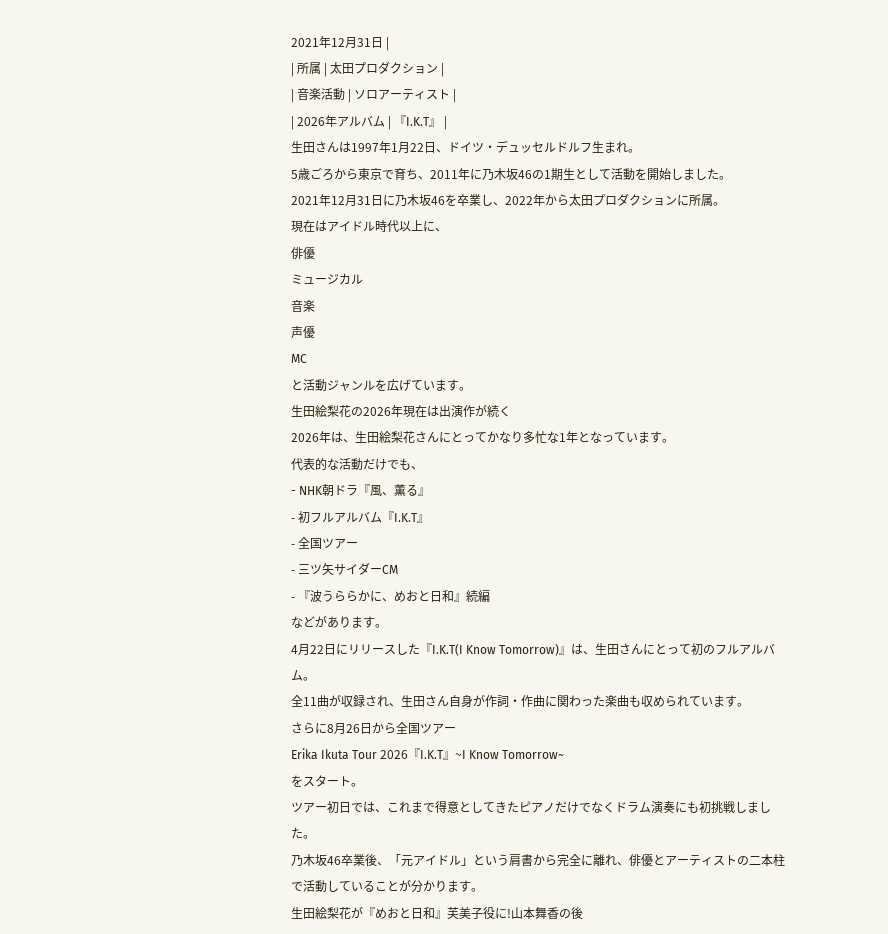2021年12月31日 |
| 所属 | 太田プロダクション |
| 音楽活動 | ソロアーティスト |
| 2026年アルバム | 『I.K.T』 |
生田さんは1997年1月22日、ドイツ・デュッセルドルフ生まれ。
5歳ごろから東京で育ち、2011年に乃木坂46の1期生として活動を開始しました。
2021年12月31日に乃木坂46を卒業し、2022年から太田プロダクションに所属。
現在はアイドル時代以上に、
俳優
ミュージカル
音楽
声優
MC
と活動ジャンルを広げています。
生田絵梨花の2026年現在は出演作が続く
2026年は、生田絵梨花さんにとってかなり多忙な1年となっています。
代表的な活動だけでも、
- NHK朝ドラ『風、薫る』
- 初フルアルバム『I.K.T』
- 全国ツアー
- 三ツ矢サイダーCM
- 『波うららかに、めおと日和』続編
などがあります。
4月22日にリリースした『I.K.T(I Know Tomorrow)』は、生田さんにとって初のフルアルバム。
全11曲が収録され、生田さん自身が作詞・作曲に関わった楽曲も収められています。
さらに8月26日から全国ツアー
Erika Ikuta Tour 2026『I.K.T』~I Know Tomorrow~
をスタート。
ツアー初日では、これまで得意としてきたピアノだけでなくドラム演奏にも初挑戦しました。
乃木坂46卒業後、「元アイドル」という肩書から完全に離れ、俳優とアーティストの二本柱で活動していることが分かります。
生田絵梨花が『めおと日和』芙美子役に!山本舞香の後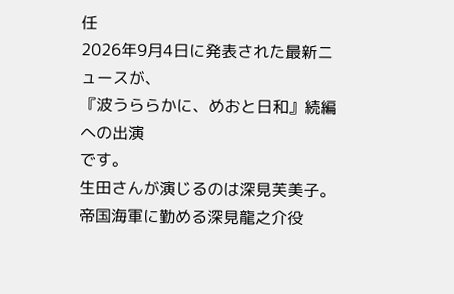任
2026年9月4日に発表された最新ニュースが、
『波うららかに、めおと日和』続編への出演
です。
生田さんが演じるのは深見芙美子。
帝国海軍に勤める深見龍之介役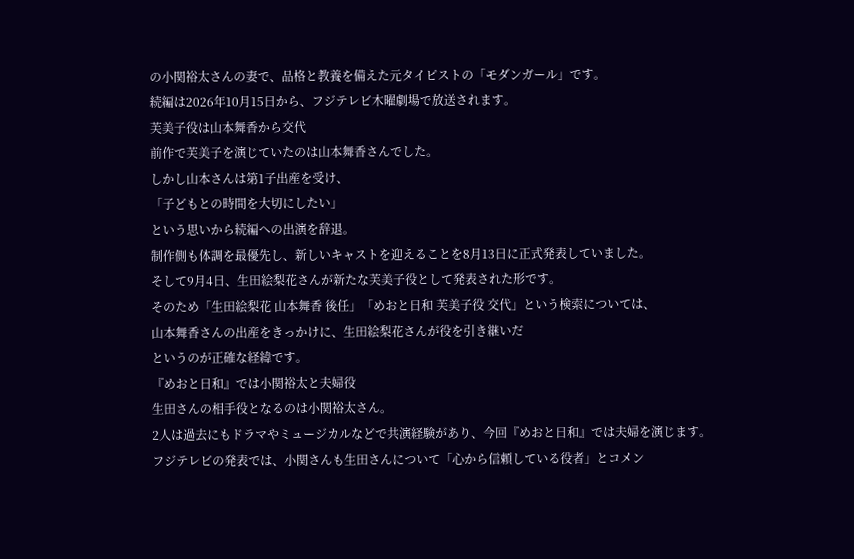の小関裕太さんの妻で、品格と教養を備えた元タイピストの「モダンガール」です。
続編は2026年10月15日から、フジテレビ木曜劇場で放送されます。
芙美子役は山本舞香から交代
前作で芙美子を演じていたのは山本舞香さんでした。
しかし山本さんは第1子出産を受け、
「子どもとの時間を大切にしたい」
という思いから続編への出演を辞退。
制作側も体調を最優先し、新しいキャストを迎えることを8月13日に正式発表していました。
そして9月4日、生田絵梨花さんが新たな芙美子役として発表された形です。
そのため「生田絵梨花 山本舞香 後任」「めおと日和 芙美子役 交代」という検索については、
山本舞香さんの出産をきっかけに、生田絵梨花さんが役を引き継いだ
というのが正確な経緯です。
『めおと日和』では小関裕太と夫婦役
生田さんの相手役となるのは小関裕太さん。
2人は過去にもドラマやミュージカルなどで共演経験があり、今回『めおと日和』では夫婦を演じます。
フジテレビの発表では、小関さんも生田さんについて「心から信頼している役者」とコメン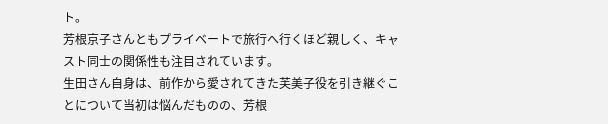ト。
芳根京子さんともプライベートで旅行へ行くほど親しく、キャスト同士の関係性も注目されています。
生田さん自身は、前作から愛されてきた芙美子役を引き継ぐことについて当初は悩んだものの、芳根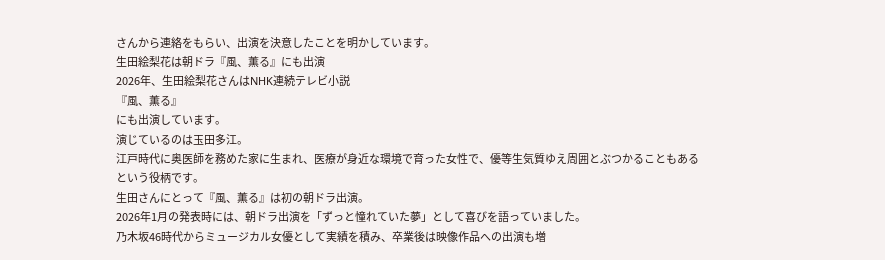さんから連絡をもらい、出演を決意したことを明かしています。
生田絵梨花は朝ドラ『風、薫る』にも出演
2026年、生田絵梨花さんはNHK連続テレビ小説
『風、薫る』
にも出演しています。
演じているのは玉田多江。
江戸時代に奥医師を務めた家に生まれ、医療が身近な環境で育った女性で、優等生気質ゆえ周囲とぶつかることもあるという役柄です。
生田さんにとって『風、薫る』は初の朝ドラ出演。
2026年1月の発表時には、朝ドラ出演を「ずっと憧れていた夢」として喜びを語っていました。
乃木坂46時代からミュージカル女優として実績を積み、卒業後は映像作品への出演も増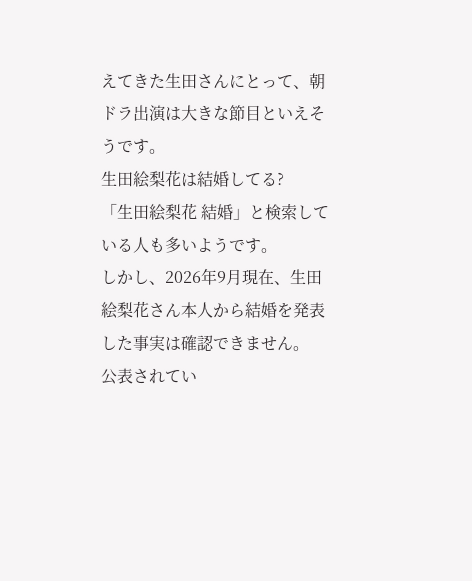えてきた生田さんにとって、朝ドラ出演は大きな節目といえそうです。
生田絵梨花は結婚してる?
「生田絵梨花 結婚」と検索している人も多いようです。
しかし、2026年9月現在、生田絵梨花さん本人から結婚を発表した事実は確認できません。
公表されてい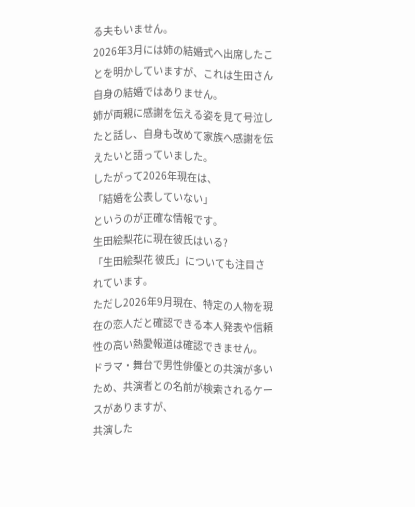る夫もいません。
2026年3月には姉の結婚式へ出席したことを明かしていますが、これは生田さん自身の結婚ではありません。
姉が両親に感謝を伝える姿を見て号泣したと話し、自身も改めて家族へ感謝を伝えたいと語っていました。
したがって2026年現在は、
「結婚を公表していない」
というのが正確な情報です。
生田絵梨花に現在彼氏はいる?
「生田絵梨花 彼氏」についても注目されています。
ただし2026年9月現在、特定の人物を現在の恋人だと確認できる本人発表や信頼性の高い熱愛報道は確認できません。
ドラマ・舞台で男性俳優との共演が多いため、共演者との名前が検索されるケースがありますが、
共演した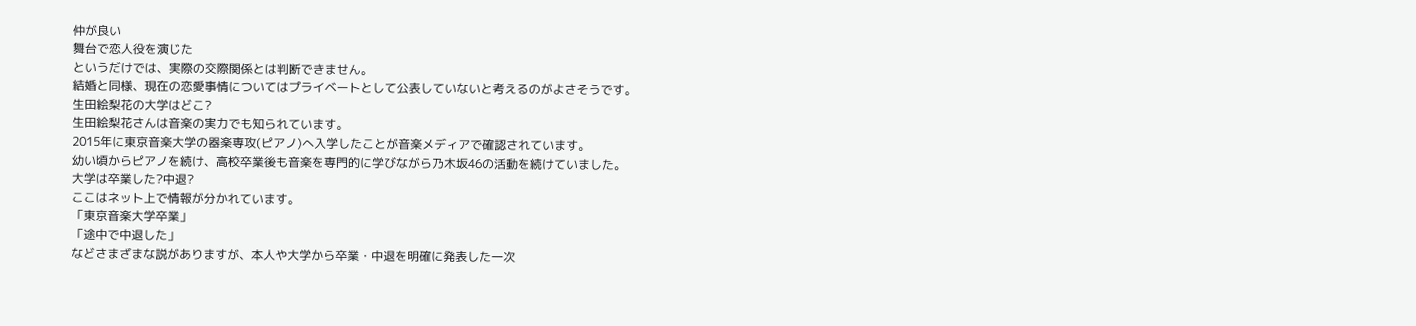仲が良い
舞台で恋人役を演じた
というだけでは、実際の交際関係とは判断できません。
結婚と同様、現在の恋愛事情についてはプライベートとして公表していないと考えるのがよさそうです。
生田絵梨花の大学はどこ?
生田絵梨花さんは音楽の実力でも知られています。
2015年に東京音楽大学の器楽専攻(ピアノ)へ入学したことが音楽メディアで確認されています。
幼い頃からピアノを続け、高校卒業後も音楽を専門的に学びながら乃木坂46の活動を続けていました。
大学は卒業した?中退?
ここはネット上で情報が分かれています。
「東京音楽大学卒業」
「途中で中退した」
などさまざまな説がありますが、本人や大学から卒業・中退を明確に発表した一次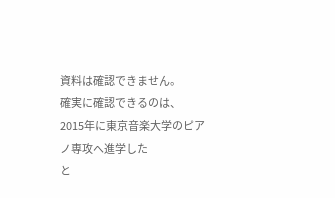資料は確認できません。
確実に確認できるのは、
2015年に東京音楽大学のピアノ専攻へ進学した
と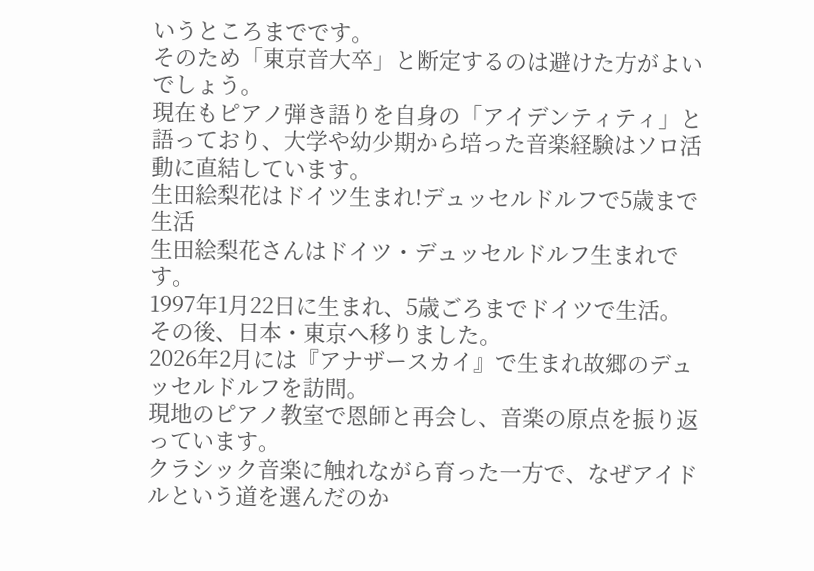いうところまでです。
そのため「東京音大卒」と断定するのは避けた方がよいでしょう。
現在もピアノ弾き語りを自身の「アイデンティティ」と語っており、大学や幼少期から培った音楽経験はソロ活動に直結しています。
生田絵梨花はドイツ生まれ!デュッセルドルフで5歳まで生活
生田絵梨花さんはドイツ・デュッセルドルフ生まれです。
1997年1月22日に生まれ、5歳ごろまでドイツで生活。その後、日本・東京へ移りました。
2026年2月には『アナザースカイ』で生まれ故郷のデュッセルドルフを訪問。
現地のピアノ教室で恩師と再会し、音楽の原点を振り返っています。
クラシック音楽に触れながら育った一方で、なぜアイドルという道を選んだのか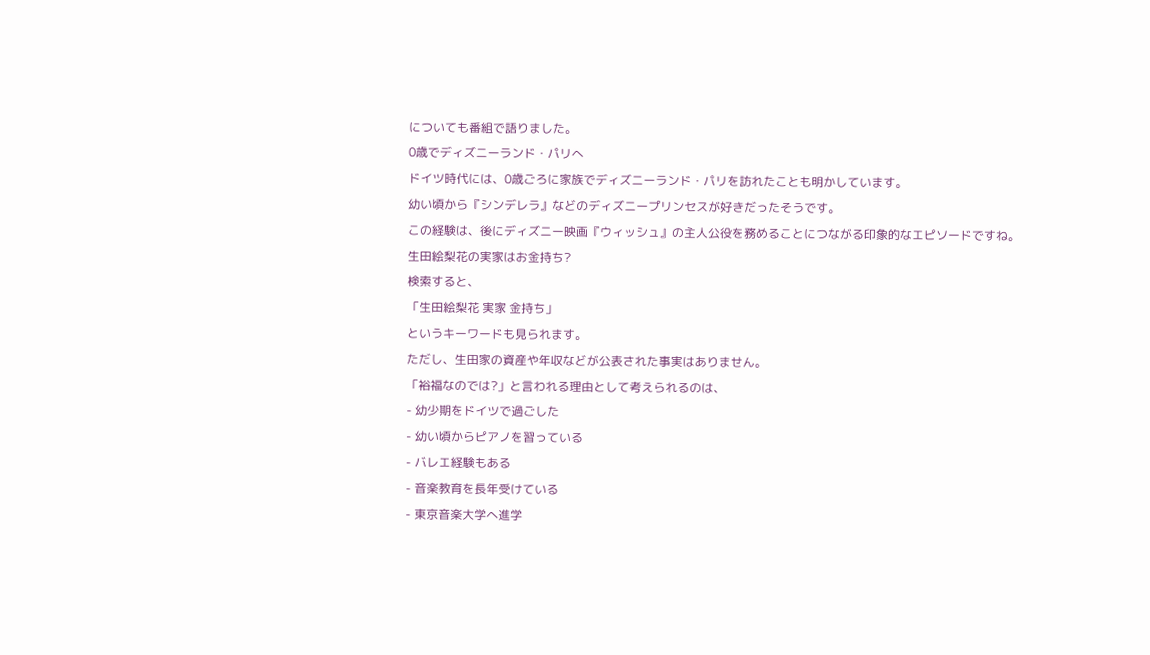についても番組で語りました。
0歳でディズニーランド・パリへ
ドイツ時代には、0歳ごろに家族でディズニーランド・パリを訪れたことも明かしています。
幼い頃から『シンデレラ』などのディズニープリンセスが好きだったそうです。
この経験は、後にディズニー映画『ウィッシュ』の主人公役を務めることにつながる印象的なエピソードですね。
生田絵梨花の実家はお金持ち?
検索すると、
「生田絵梨花 実家 金持ち」
というキーワードも見られます。
ただし、生田家の資産や年収などが公表された事実はありません。
「裕福なのでは?」と言われる理由として考えられるのは、
- 幼少期をドイツで過ごした
- 幼い頃からピアノを習っている
- バレエ経験もある
- 音楽教育を長年受けている
- 東京音楽大学へ進学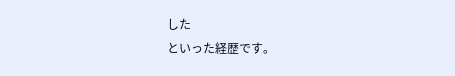した
といった経歴です。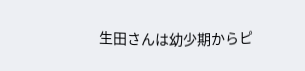生田さんは幼少期からピ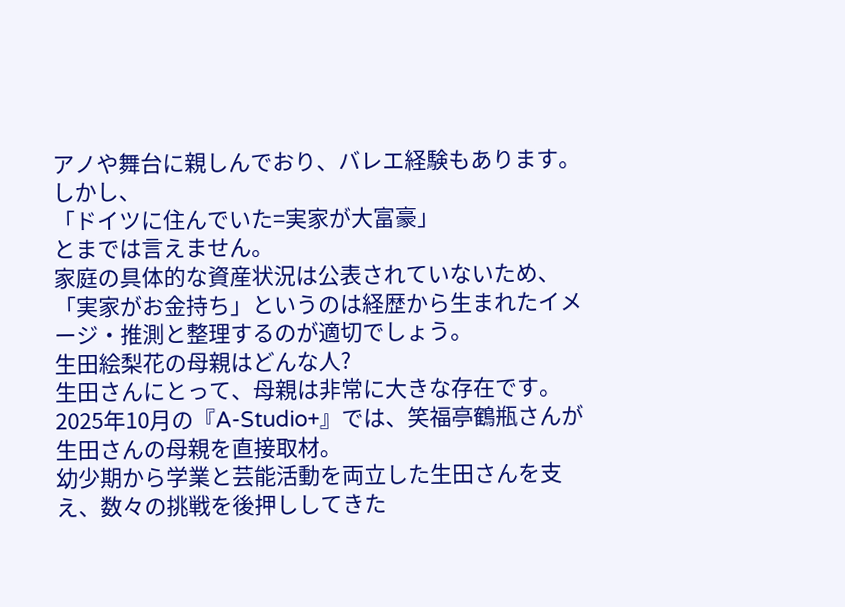アノや舞台に親しんでおり、バレエ経験もあります。
しかし、
「ドイツに住んでいた=実家が大富豪」
とまでは言えません。
家庭の具体的な資産状況は公表されていないため、「実家がお金持ち」というのは経歴から生まれたイメージ・推測と整理するのが適切でしょう。
生田絵梨花の母親はどんな人?
生田さんにとって、母親は非常に大きな存在です。
2025年10月の『A-Studio+』では、笑福亭鶴瓶さんが生田さんの母親を直接取材。
幼少期から学業と芸能活動を両立した生田さんを支え、数々の挑戦を後押ししてきた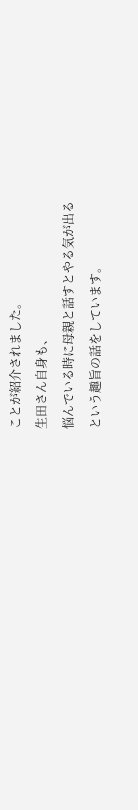ことが紹介されました。
生田さん自身も、
悩んでいる時に母親と話すとやる気が出る
という趣旨の話をしています。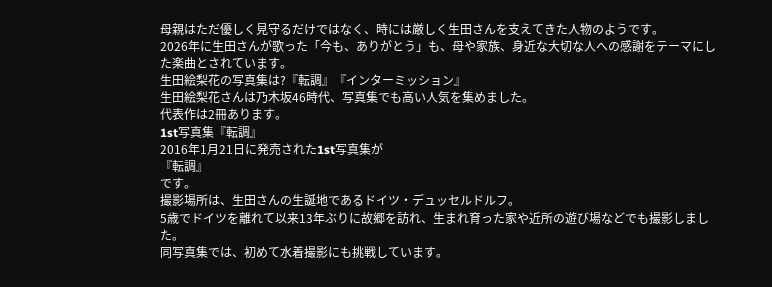母親はただ優しく見守るだけではなく、時には厳しく生田さんを支えてきた人物のようです。
2026年に生田さんが歌った「今も、ありがとう」も、母や家族、身近な大切な人への感謝をテーマにした楽曲とされています。
生田絵梨花の写真集は?『転調』『インターミッション』
生田絵梨花さんは乃木坂46時代、写真集でも高い人気を集めました。
代表作は2冊あります。
1st写真集『転調』
2016年1月21日に発売された1st写真集が
『転調』
です。
撮影場所は、生田さんの生誕地であるドイツ・デュッセルドルフ。
5歳でドイツを離れて以来13年ぶりに故郷を訪れ、生まれ育った家や近所の遊び場などでも撮影しました。
同写真集では、初めて水着撮影にも挑戦しています。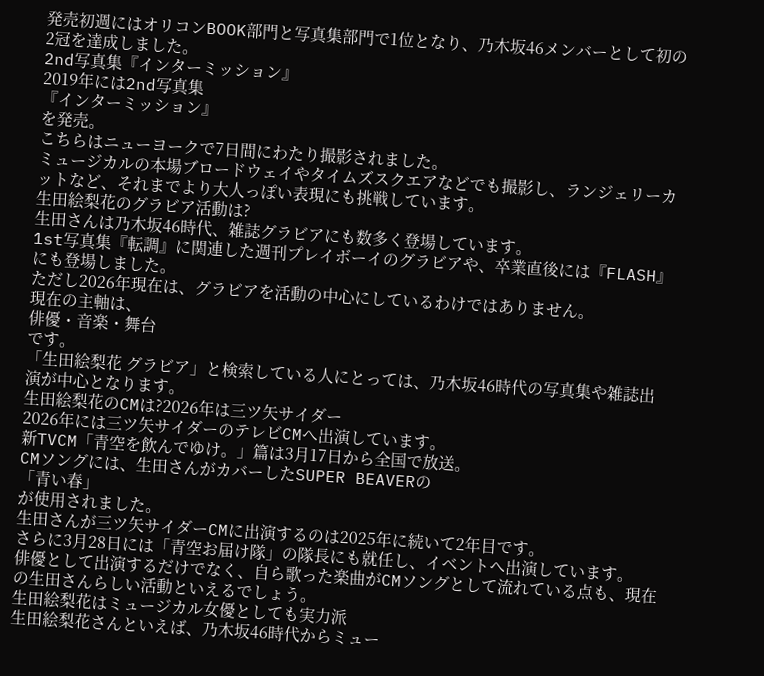発売初週にはオリコンBOOK部門と写真集部門で1位となり、乃木坂46メンバーとして初の2冠を達成しました。
2nd写真集『インターミッション』
2019年には2nd写真集
『インターミッション』
を発売。
こちらはニューヨークで7日間にわたり撮影されました。
ミュージカルの本場ブロードウェイやタイムズスクエアなどでも撮影し、ランジェリーカットなど、それまでより大人っぽい表現にも挑戦しています。
生田絵梨花のグラビア活動は?
生田さんは乃木坂46時代、雑誌グラビアにも数多く登場しています。
1st写真集『転調』に関連した週刊プレイボーイのグラビアや、卒業直後には『FLASH』にも登場しました。
ただし2026年現在は、グラビアを活動の中心にしているわけではありません。
現在の主軸は、
俳優・音楽・舞台
です。
「生田絵梨花 グラビア」と検索している人にとっては、乃木坂46時代の写真集や雑誌出演が中心となります。
生田絵梨花のCMは?2026年は三ツ矢サイダー
2026年には三ツ矢サイダーのテレビCMへ出演しています。
新TVCM「青空を飲んでゆけ。」篇は3月17日から全国で放送。
CMソングには、生田さんがカバーしたSUPER BEAVERの
「青い春」
が使用されました。
生田さんが三ツ矢サイダーCMに出演するのは2025年に続いて2年目です。
さらに3月28日には「青空お届け隊」の隊長にも就任し、イベントへ出演しています。
俳優として出演するだけでなく、自ら歌った楽曲がCMソングとして流れている点も、現在の生田さんらしい活動といえるでしょう。
生田絵梨花はミュージカル女優としても実力派
生田絵梨花さんといえば、乃木坂46時代からミュー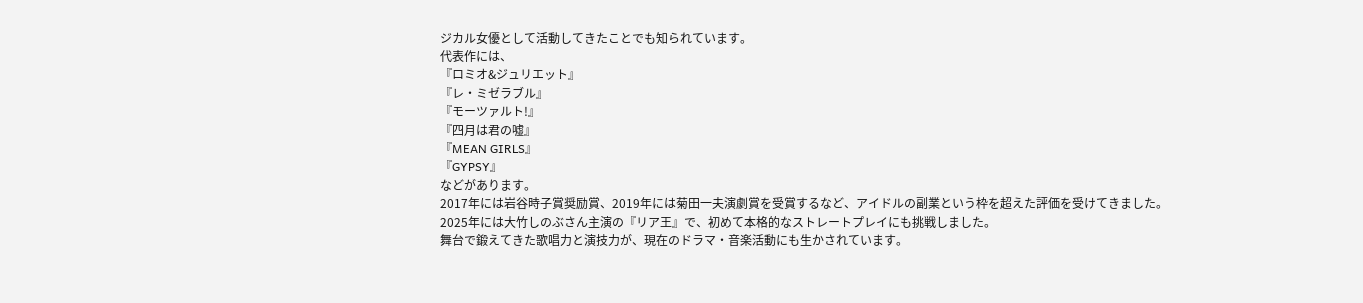ジカル女優として活動してきたことでも知られています。
代表作には、
『ロミオ&ジュリエット』
『レ・ミゼラブル』
『モーツァルト!』
『四月は君の嘘』
『MEAN GIRLS』
『GYPSY』
などがあります。
2017年には岩谷時子賞奨励賞、2019年には菊田一夫演劇賞を受賞するなど、アイドルの副業という枠を超えた評価を受けてきました。
2025年には大竹しのぶさん主演の『リア王』で、初めて本格的なストレートプレイにも挑戦しました。
舞台で鍛えてきた歌唱力と演技力が、現在のドラマ・音楽活動にも生かされています。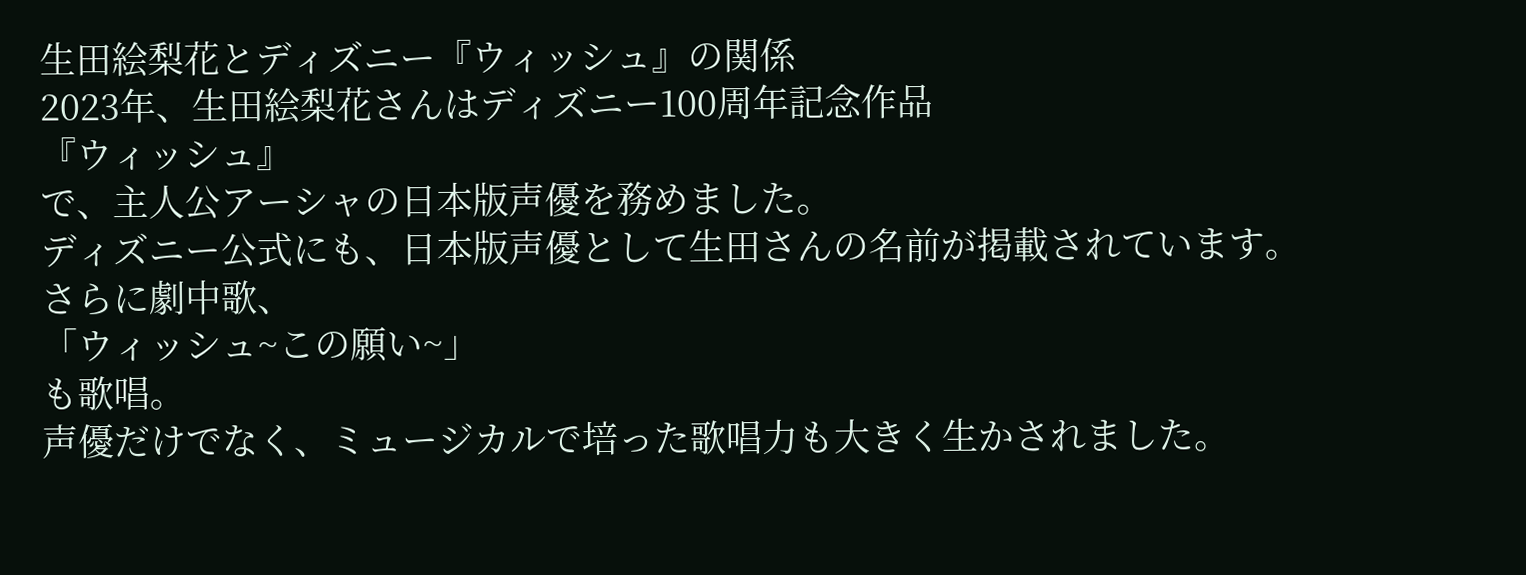生田絵梨花とディズニー『ウィッシュ』の関係
2023年、生田絵梨花さんはディズニー100周年記念作品
『ウィッシュ』
で、主人公アーシャの日本版声優を務めました。
ディズニー公式にも、日本版声優として生田さんの名前が掲載されています。
さらに劇中歌、
「ウィッシュ~この願い~」
も歌唱。
声優だけでなく、ミュージカルで培った歌唱力も大きく生かされました。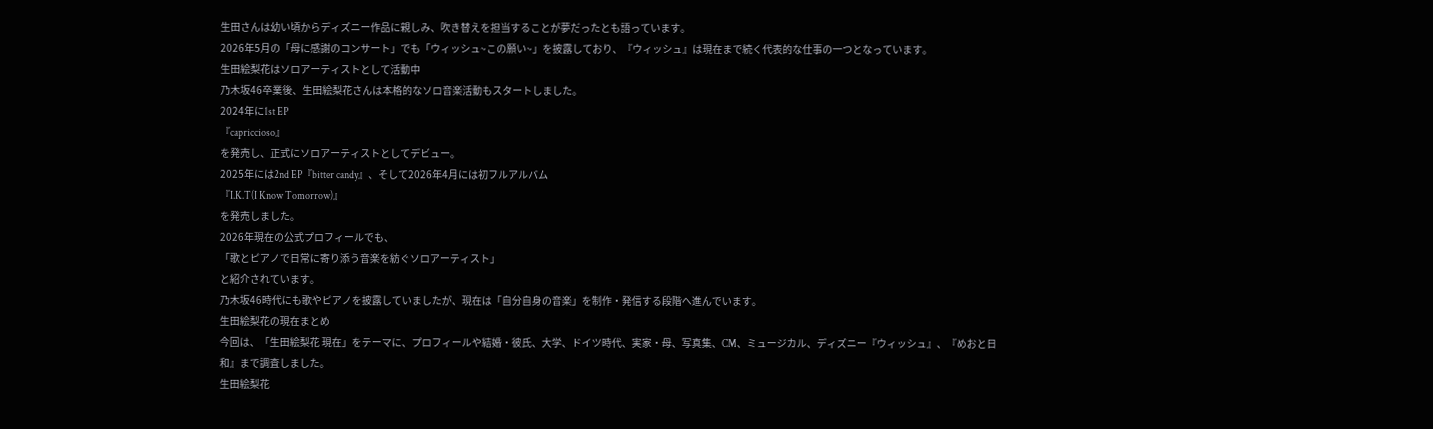生田さんは幼い頃からディズニー作品に親しみ、吹き替えを担当することが夢だったとも語っています。
2026年5月の「母に感謝のコンサート」でも「ウィッシュ~この願い~」を披露しており、『ウィッシュ』は現在まで続く代表的な仕事の一つとなっています。
生田絵梨花はソロアーティストとして活動中
乃木坂46卒業後、生田絵梨花さんは本格的なソロ音楽活動もスタートしました。
2024年に1st EP
『capriccioso』
を発売し、正式にソロアーティストとしてデビュー。
2025年には2nd EP『bitter candy』、そして2026年4月には初フルアルバム
『I.K.T(I Know Tomorrow)』
を発売しました。
2026年現在の公式プロフィールでも、
「歌とピアノで日常に寄り添う音楽を紡ぐソロアーティスト」
と紹介されています。
乃木坂46時代にも歌やピアノを披露していましたが、現在は「自分自身の音楽」を制作・発信する段階へ進んでいます。
生田絵梨花の現在まとめ
今回は、「生田絵梨花 現在」をテーマに、プロフィールや結婚・彼氏、大学、ドイツ時代、実家・母、写真集、CM、ミュージカル、ディズニー『ウィッシュ』、『めおと日和』まで調査しました。
生田絵梨花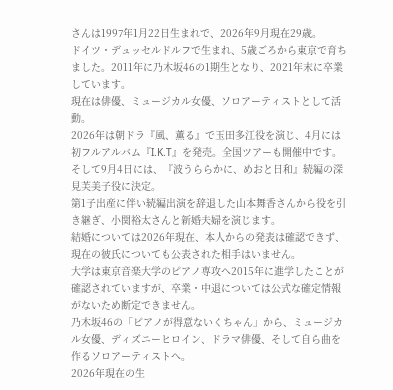さんは1997年1月22日生まれで、2026年9月現在29歳。
ドイツ・デュッセルドルフで生まれ、5歳ごろから東京で育ちました。2011年に乃木坂46の1期生となり、2021年末に卒業しています。
現在は俳優、ミュージカル女優、ソロアーティストとして活動。
2026年は朝ドラ『風、薫る』で玉田多江役を演じ、4月には初フルアルバム『I.K.T』を発売。全国ツアーも開催中です。
そして9月4日には、『波うららかに、めおと日和』続編の深見芙美子役に決定。
第1子出産に伴い続編出演を辞退した山本舞香さんから役を引き継ぎ、小関裕太さんと新婚夫婦を演じます。
結婚については2026年現在、本人からの発表は確認できず、現在の彼氏についても公表された相手はいません。
大学は東京音楽大学のピアノ専攻へ2015年に進学したことが確認されていますが、卒業・中退については公式な確定情報がないため断定できません。
乃木坂46の「ピアノが得意ないくちゃん」から、ミュージカル女優、ディズニーヒロイン、ドラマ俳優、そして自ら曲を作るソロアーティストへ。
2026年現在の生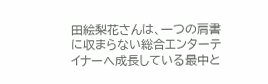田絵梨花さんは、一つの肩書に収まらない総合エンターテイナーへ成長している最中と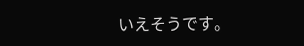いえそうです。